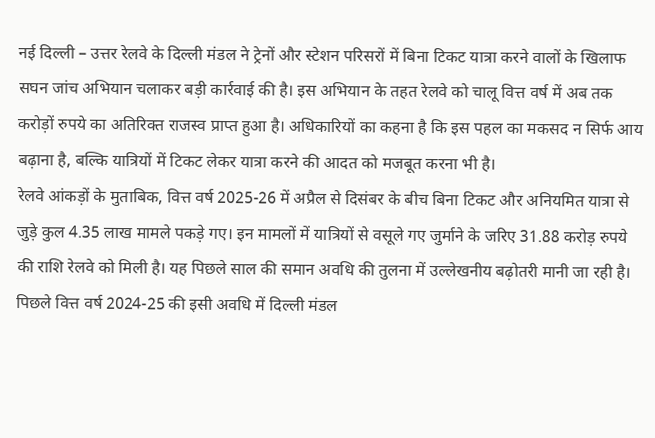नई दिल्ली – उत्तर रेलवे के दिल्ली मंडल ने ट्रेनों और स्टेशन परिसरों में बिना टिकट यात्रा करने वालों के खिलाफ सघन जांच अभियान चलाकर बड़ी कार्रवाई की है। इस अभियान के तहत रेलवे को चालू वित्त वर्ष में अब तक करोड़ों रुपये का अतिरिक्त राजस्व प्राप्त हुआ है। अधिकारियों का कहना है कि इस पहल का मकसद न सिर्फ आय बढ़ाना है, बल्कि यात्रियों में टिकट लेकर यात्रा करने की आदत को मजबूत करना भी है।
रेलवे आंकड़ों के मुताबिक, वित्त वर्ष 2025-26 में अप्रैल से दिसंबर के बीच बिना टिकट और अनियमित यात्रा से जुड़े कुल 4.35 लाख मामले पकड़े गए। इन मामलों में यात्रियों से वसूले गए जुर्माने के जरिए 31.88 करोड़ रुपये की राशि रेलवे को मिली है। यह पिछले साल की समान अवधि की तुलना में उल्लेखनीय बढ़ोतरी मानी जा रही है।
पिछले वित्त वर्ष 2024-25 की इसी अवधि में दिल्ली मंडल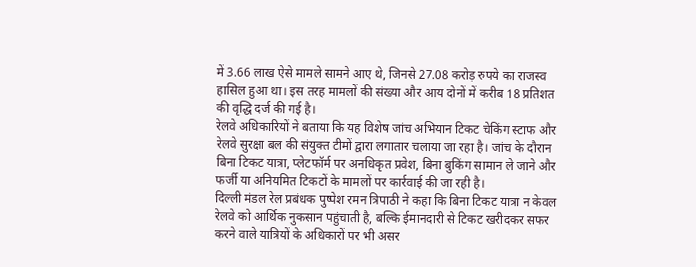में 3.66 लाख ऐसे मामले सामने आए थे, जिनसे 27.08 करोड़ रुपये का राजस्व हासिल हुआ था। इस तरह मामलों की संख्या और आय दोनों में करीब 18 प्रतिशत की वृद्धि दर्ज की गई है।
रेलवे अधिकारियों ने बताया कि यह विशेष जांच अभियान टिकट चेकिंग स्टाफ और रेलवे सुरक्षा बल की संयुक्त टीमों द्वारा लगातार चलाया जा रहा है। जांच के दौरान बिना टिकट यात्रा, प्लेटफॉर्म पर अनधिकृत प्रवेश, बिना बुकिंग सामान ले जाने और फर्जी या अनियमित टिकटों के मामलों पर कार्रवाई की जा रही है।
दिल्ली मंडल रेल प्रबंधक पुष्पेश रमन त्रिपाठी ने कहा कि बिना टिकट यात्रा न केवल रेलवे को आर्थिक नुकसान पहुंचाती है, बल्कि ईमानदारी से टिकट खरीदकर सफर करने वाले यात्रियों के अधिकारों पर भी असर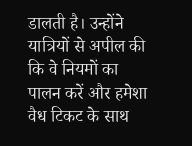डालती है। उन्होंने यात्रियों से अपील की कि वे नियमों का पालन करें और हमेशा वैध टिकट के साथ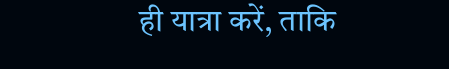ही यात्रा करें, ताकि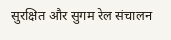सुरक्षित और सुगम रेल संचालन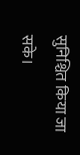सुनिश्चित किया जा सके।